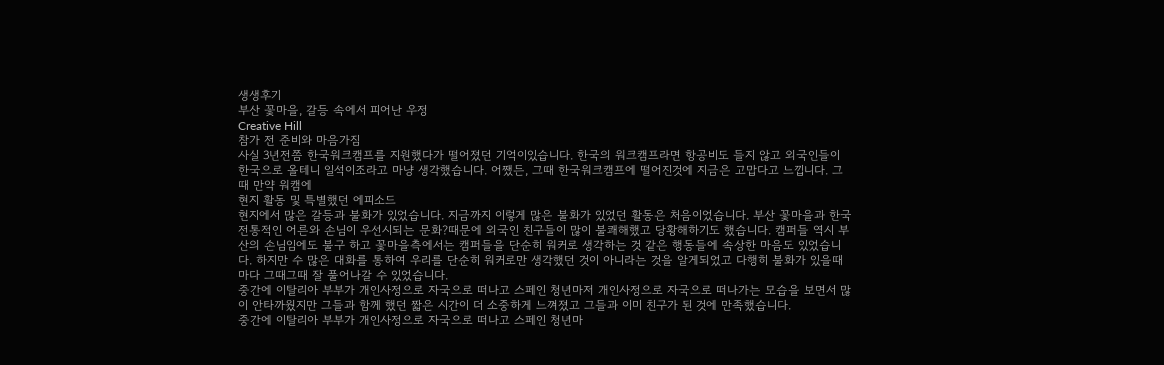생생후기
부산 꽃마을, 갈등 속에서 피어난 우정
Creative Hill
참가 전 준비와 마음가짐
사실 3년전쯤 한국워크캠프를 지원했다가 떨어졌던 기억이있습니다. 한국의 워크캠프라면 항공비도 들지 않고 외국인들이 한국으로 올테니 일석이조라고 마냥 생각했습니다. 어쨌든, 그때 한국워크캠프에 떨어진것에 지금은 고맙다고 느낍니다. 그때 만약 워캠에
현지 활동 및 특별했던 에피소드
현지에서 많은 갈등과 불화가 있었습니다. 지금까지 이렇게 많은 불화가 있었던 활동은 처음이었습니다. 부산 꽃마을과 한국 전통적인 어른와 손님이 우선시되는 문화?때문에 외국인 친구들이 많이 불쾌해했고 당황해하기도 했습니다. 캠퍼들 역시 부산의 손님임에도 불구 하고 꽃마을측에서는 캠퍼들을 단순히 워커로 생각하는 것 같은 행동들에 속상한 마음도 있었습니다. 하지만 수 많은 대화를 통하여 우리를 단순히 워커로만 생각했던 것이 아니라는 것을 알게되었고 다행히 불화가 있을때마다 그때그때 잘 풀어나갈 수 있었습니다.
중간에 이탈리아 부부가 개인사정으로 자국으로 떠나고 스페인 청년마저 개인사정으로 자국으로 떠나가는 모습을 보면서 많이 안타까웠지만 그들과 함께 했던 짧은 시간이 더 소중하게 느껴졌고 그들과 이미 친구가 된 것에 만족했습니다.
중간에 이탈리아 부부가 개인사정으로 자국으로 떠나고 스페인 청년마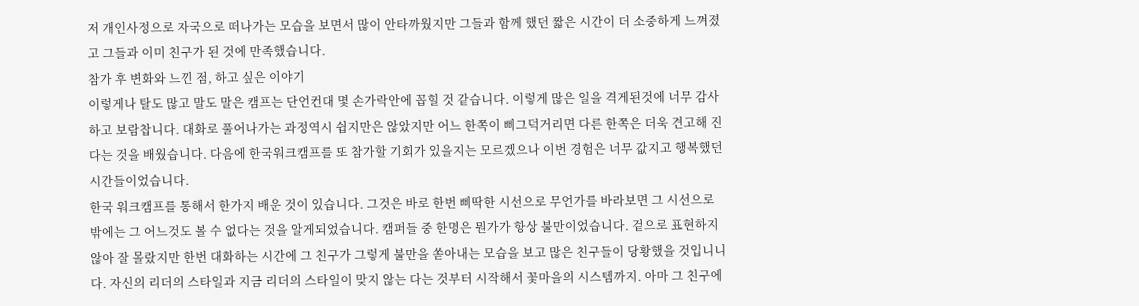저 개인사정으로 자국으로 떠나가는 모습을 보면서 많이 안타까웠지만 그들과 함께 했던 짧은 시간이 더 소중하게 느껴졌고 그들과 이미 친구가 된 것에 만족했습니다.
참가 후 변화와 느낀 점, 하고 싶은 이야기
이렇게나 탈도 많고 말도 말은 캠프는 단언컨대 몇 손가락안에 꼽힐 것 같습니다. 이렇게 많은 일을 격게된것에 너무 감사하고 보람찹니다. 대화로 풀어나가는 과정역시 쉽지만은 않았지만 어느 한쪽이 삐그덕거리면 다른 한쪽은 더욱 견고해 진다는 것을 배웠습니다. 다음에 한국워크캠프를 또 참가할 기회가 있을지는 모르겠으나 이번 경험은 너무 값지고 행복했던 시간들이었습니다.
한국 워크캠프를 통해서 한가지 배운 것이 있습니다. 그것은 바로 한번 삐딱한 시선으로 무언가를 바라보면 그 시선으로 밖에는 그 어느것도 볼 수 없다는 것을 알게되었습니다. 캠퍼들 중 한명은 뭔가가 항상 불만이었습니다. 겉으로 표현하지 않아 잘 몰랐지만 한번 대화하는 시간에 그 친구가 그렇게 불만을 쏟아내는 모습을 보고 많은 친구들이 당황했을 것입니니다. 자신의 리더의 스타일과 지금 리더의 스타일이 맞지 않는 다는 것부터 시작해서 꽃마을의 시스템까지. 아마 그 친구에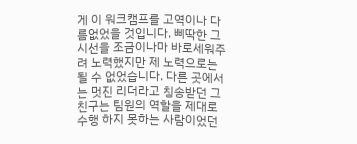게 이 워크캠프를 고역이나 다름없었을 것입니다. 삐딱한 그 시선을 조금이나마 바로세워주려 노력했지만 제 노력으로는 될 수 없었습니다. 다른 곳에서는 멋진 리더라고 칭송받던 그 친구는 팀원의 역할을 제대로 수행 하지 못하는 사람이었던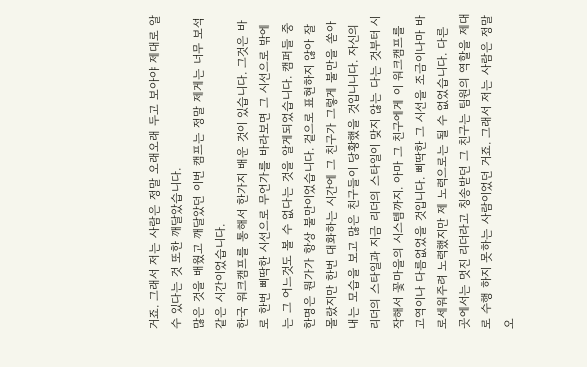거죠. 그래서 저는 사람은 정말 오래오래 두고 보아야 제대로 알 수 있다는 것 또한 깨달았습니다.
많은 것을 배웠고 깨달았던 이번 캠프는 정말 제게는 너무 보석같은 시간이었습니다.
한국 워크캠프를 통해서 한가지 배운 것이 있습니다. 그것은 바로 한번 삐딱한 시선으로 무언가를 바라보면 그 시선으로 밖에는 그 어느것도 볼 수 없다는 것을 알게되었습니다. 캠퍼들 중 한명은 뭔가가 항상 불만이었습니다. 겉으로 표현하지 않아 잘 몰랐지만 한번 대화하는 시간에 그 친구가 그렇게 불만을 쏟아내는 모습을 보고 많은 친구들이 당황했을 것입니니다. 자신의 리더의 스타일과 지금 리더의 스타일이 맞지 않는 다는 것부터 시작해서 꽃마을의 시스템까지. 아마 그 친구에게 이 워크캠프를 고역이나 다름없었을 것입니다. 삐딱한 그 시선을 조금이나마 바로세워주려 노력했지만 제 노력으로는 될 수 없었습니다. 다른 곳에서는 멋진 리더라고 칭송받던 그 친구는 팀원의 역할을 제대로 수행 하지 못하는 사람이었던 거죠. 그래서 저는 사람은 정말 오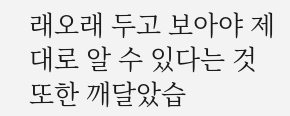래오래 두고 보아야 제대로 알 수 있다는 것 또한 깨달았습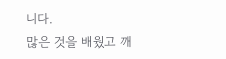니다.
많은 것을 배웠고 깨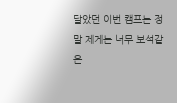달았던 이번 캠프는 정말 제게는 너무 보석같은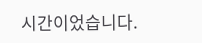시간이었습니다.